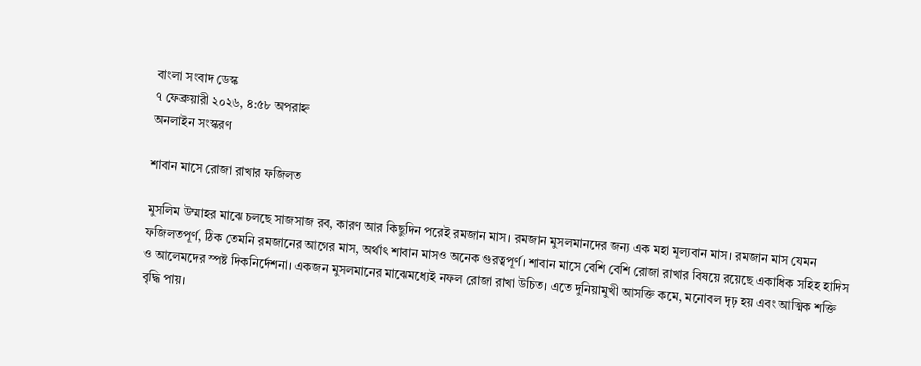বাংলা সংবাদ ডেস্ক
৭ ফেব্রুয়ারী ২০২৬, ৪:৫৮ অপরাহ্ন
অনলাইন সংস্করণ

শাবান মাসে রোজা রাখার ফজিলত

মুসলিম উম্মাহর মাঝে চলছে সাজসাজ রব, কারণ আর কিছুদিন পরেই রমজান মাস। রমজান মুসলমানদের জন্য এক মহা মূল্যবান মাস। রমজান মাস যেমন ফজিলতপূর্ণ, ঠিক তেমনি রমজানের আগের মাস, অর্থাৎ শাবান মাসও অনেক গুরত্বপূর্ণ। শাবান মাসে বেশি বেশি রোজা রাখার বিষয়ে রয়েছে একাধিক সহিহ হাদিস ও আলেমদের স্পষ্ট দিকনির্দেশনা। একজন মুসলমানের মাঝেমধ্যেই নফল রোজা রাখা উচিত। এতে দুনিয়ামুখী আসক্তি কমে, মনোবল দৃঢ় হয় এবং আত্মিক শক্তি বৃদ্ধি পায়।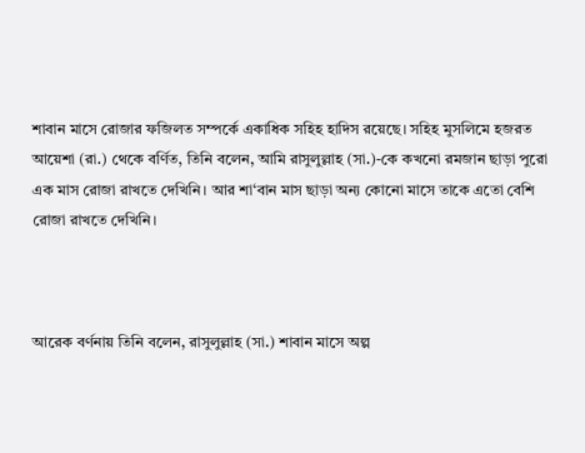শাবান মাসে রোজার ফজিলত সম্পর্কে একাধিক সহিহ হাদিস রয়েছে। সহিহ মুসলিমে হজরত আয়েশা (রা.) থেকে বর্ণিত, তিনি বলেন, আমি রাসুলুল্লাহ (সা.)-কে কখনো রমজান ছাড়া পুরো এক মাস রোজা রাখতে দেখিনি। আর শা‘বান মাস ছাড়া অন্য কোনো মাসে তাকে এতো বেশি রোজা রাখতে দেখিনি।



আরেক বর্ণনায় তিনি বলেন, রাসুলুল্লাহ (সা.) শাবান মাসে অল্প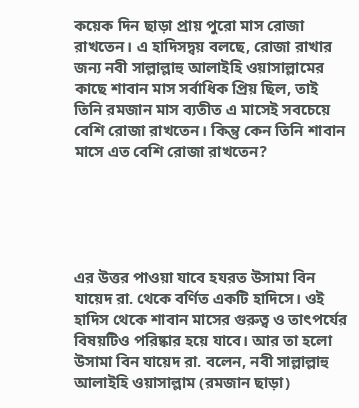কয়েক দিন ছাড়া প্রায় পুরো মাস রোজা রাখতেন। এ হাদিসদ্বয় বলছে, রোজা রাখার জন্য নবী সাল্লাল্লাহু আলাইহি ওয়াসাল্লামের কাছে শাবান মাস সর্বাধিক প্রিয় ছিল, তাই তিনি রমজান মাস ব্যতীত এ মাসেই সবচেয়ে বেশি রোজা রাখতেন। কিন্তু কেন তিনি শাবান মাসে এত বেশি রোজা রাখতেন?





এর উত্তর পাওয়া যাবে হযরত উসামা বিন যায়েদ রা. থেকে বর্ণিত একটি হাদিসে। ওই হাদিস থেকে শাবান মাসের গুরুত্ব ও তাৎপর্যের বিষয়টিও পরিষ্কার হয়ে যাবে। আর তা হলো উসামা বিন যায়েদ রা. বলেন, নবী সাল্লাল্লাহু আলাইহি ওয়াসাল্লাম (রমজান ছাড়া)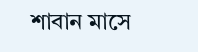শাবান মাসে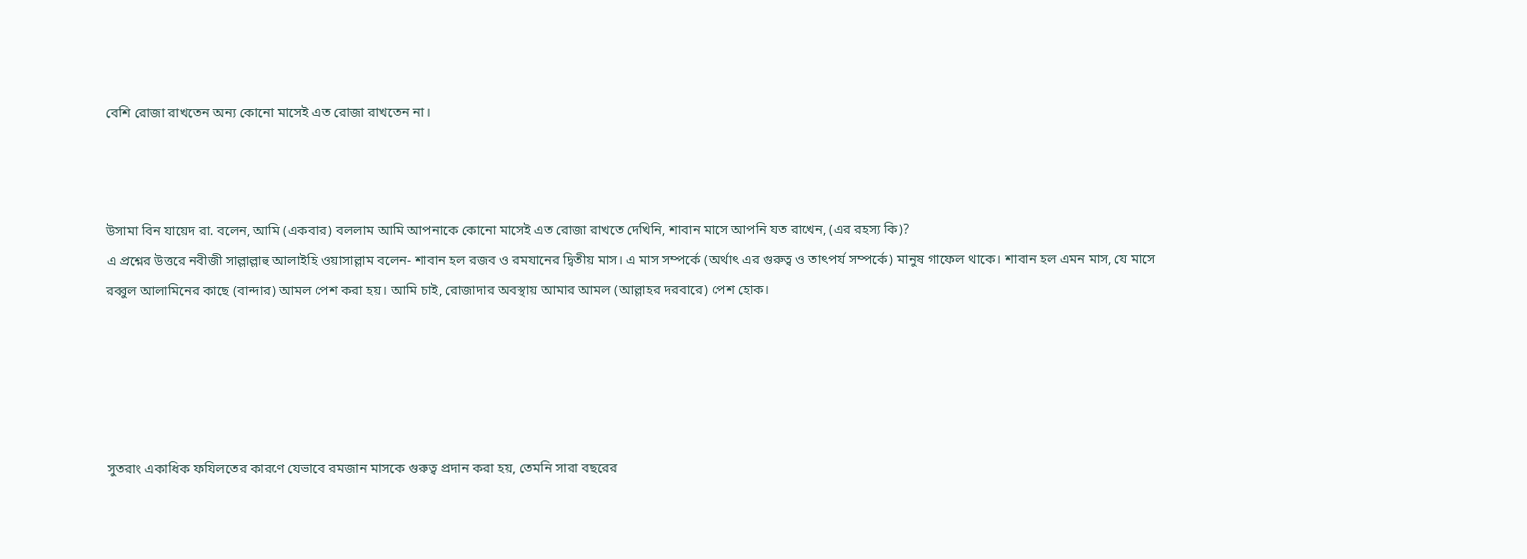বেশি রোজা রাখতেন অন্য কোনো মাসেই এত রোজা রাখতেন না।



উসামা বিন যায়েদ রা. বলেন, আমি (একবার) বললাম আমি আপনাকে কোনো মাসেই এত রোজা রাখতে দেখিনি, শাবান মাসে আপনি যত রাখেন, (এর রহস্য কি)?
এ প্রশ্নের উত্তরে নবীজী সাল্লাল্লাহু আলাইহি ওয়াসাল্লাম বলেন- শাবান হল রজব ও রমযানের দ্বিতীয় মাস। এ মাস সম্পর্কে (অর্থাৎ এর গুরুত্ব ও তাৎপর্য সম্পর্কে) মানুষ গাফেল থাকে। শাবান হল এমন মাস, যে মাসে রব্বুল আলামিনের কাছে (বান্দার) আমল পেশ করা হয়। আমি চাই, রোজাদার অবস্থায় আমার আমল (আল্লাহর দরবারে) পেশ হোক।





সুতরাং একাধিক ফযিলতের কারণে যেভাবে রমজান মাসকে গুরুত্ব প্রদান করা হয়, তেমনি সারা বছরের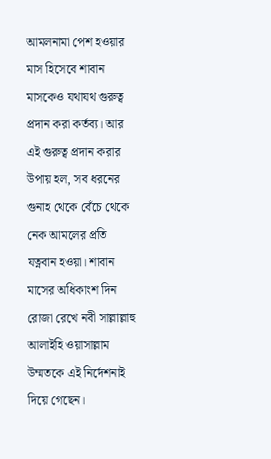আমলনামা পেশ হওয়ার মাস হিসেবে শাবান মাসকেও যথাযথ গুরুত্ব প্রদান করা কর্তব্য। আর এই গুরুত্ব প্রদান করার উপায় হল, সব ধরনের গুনাহ থেকে বেঁচে থেকে নেক আমলের প্রতি যত্নবান হওয়া। শাবান মাসের অধিকাংশ দিন রোজা রেখে নবী সাল্লাল্লাহু আলাইহি ওয়াসাল্লাম উম্মতকে এই নির্দেশনাই দিয়ে গেছেন।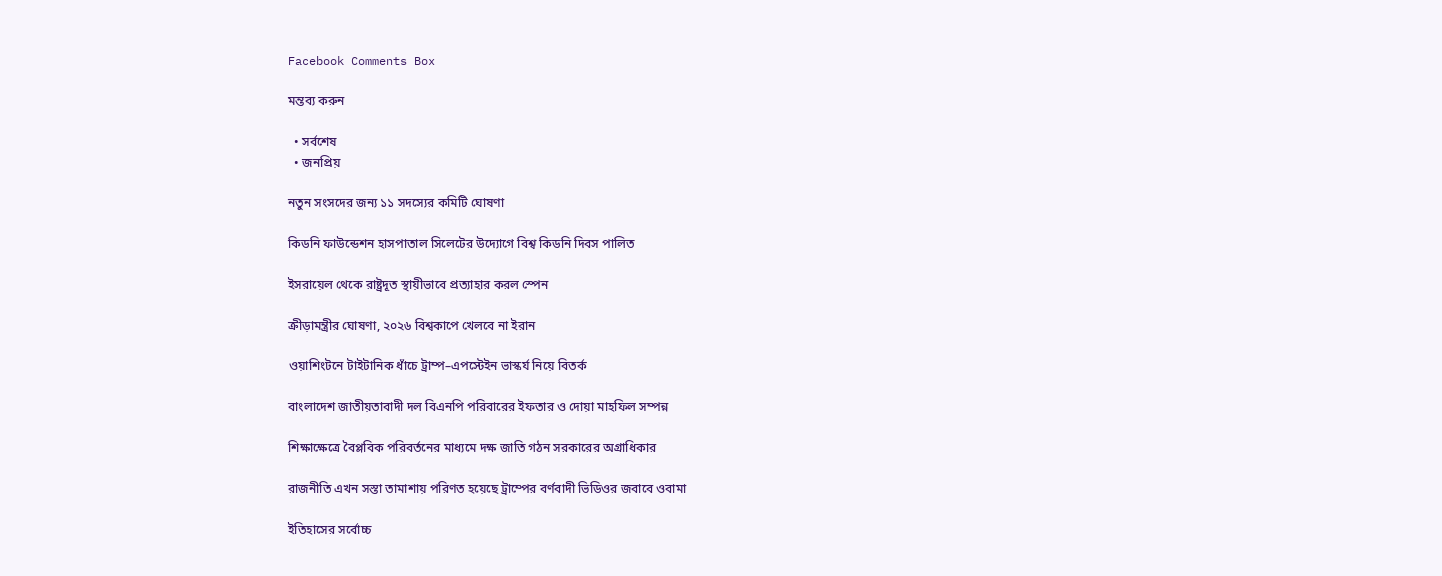Facebook Comments Box

মন্তব্য করুন

  • সর্বশেষ
  • জনপ্রিয়

নতুন সংসদের জন্য ১১ সদস্যের কমিটি ঘোষণা

কিডনি ফাউন্ডেশন হাসপাতাল সিলেটের উদ্যোগে বিশ্ব কিডনি দিবস পালিত

ইসরায়েল থেকে রাষ্ট্রদূত স্থায়ীভাবে প্রত্যাহার করল স্পেন

ক্রীড়ামন্ত্রীর ঘোষণা, ২০২৬ বিশ্বকাপে খেলবে না ইরান

ওয়াশিংটনে টাইটানিক ধাঁচে ট্রাম্প–এপস্টেইন ভাস্কর্য নিয়ে বিতর্ক

বাংলাদেশ জাতীয়তাবাদী দল বিএনপি পরিবারের ইফতার ও দোয়া মাহফিল সম্পন্ন

শিক্ষাক্ষেত্রে বৈপ্লবিক পরিবর্তনের মাধ্যমে দক্ষ জাতি গঠন সরকারের অগ্রাধিকার

রাজনীতি এখন সস্তা তামাশায় পরিণত হয়েছে ট্রাম্পের বর্ণবাদী ভিডিওর জবাবে ওবামা

ইতিহাসের সর্বোচ্চ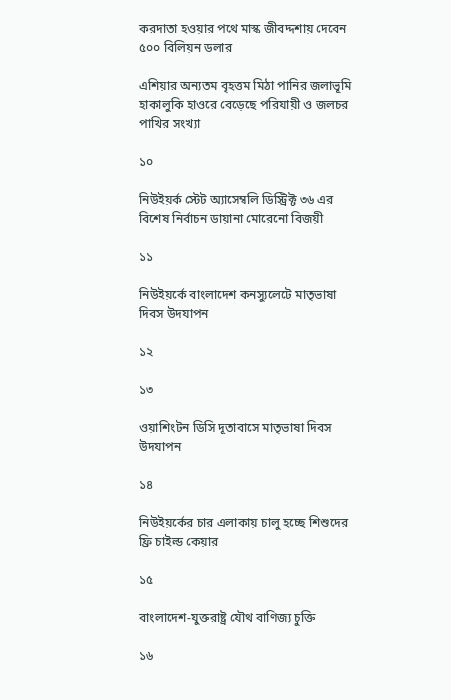করদাতা হওয়ার পথে মাস্ক জীবদ্দশায় দেবেন ৫০০ বিলিয়ন ডলার

এশিয়ার অন্যতম বৃহত্তম মিঠা পানির জলাভূমি হাকালুকি হাওরে বেড়েছে পরিযায়ী ও জলচর পাখির সংখ্যা

১০

নিউইয়র্ক স্টেট অ্যাসেম্বলি ডিস্ট্রিক্ট ৩৬ এর বিশেষ নির্বাচন ডায়ানা মোরেনো বিজয়ী

১১

নিউইয়র্কে বাংলাদেশ কনস্যুলেটে মাতৃভাষা দিবস উদযাপন

১২

১৩

ওয়াশিংটন ডিসি দূতাবাসে মাতৃভাষা দিবস উদযাপন

১৪

নিউইয়র্কের চার এলাকায় চালু হচ্ছে শিশুদের ফ্রি চাইল্ড কেয়ার

১৫

বাংলাদেশ-যুক্তরাষ্ট্র যৌথ বাণিজ্য চুক্তি

১৬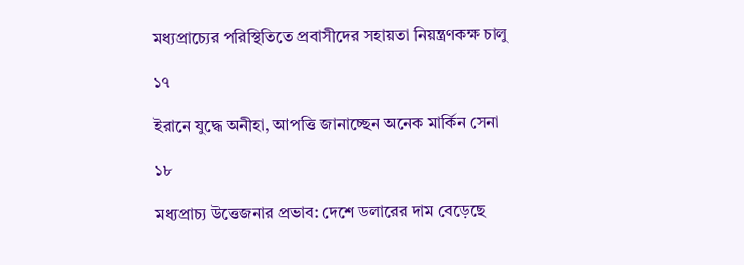মধ্যপ্রাচ্যের পরিস্থিতিতে প্রবাসীদের সহায়তা নিয়ন্ত্রণকক্ষ চালু

১৭

ইরানে যুদ্ধে অনীহা, আপত্তি জানাচ্ছেন অনেক মার্কিন সেনা

১৮

মধ্যপ্রাচ্য উত্তেজনার প্রভাব: দেশে ডলারের দাম বেড়েছে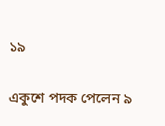১৯

একুশে পদক পেলেন ৯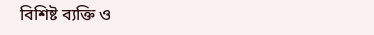বিশিষ্ট ব্যক্তি ও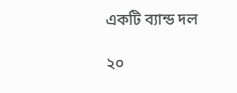একটি ব্যান্ড দল

২০